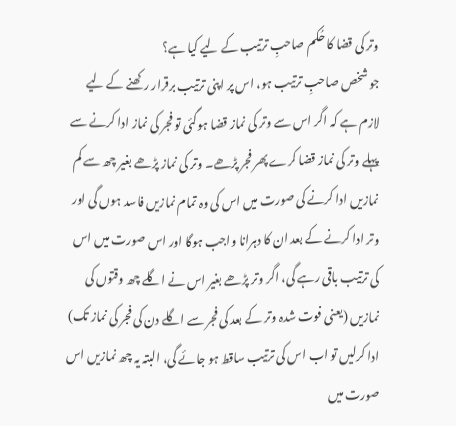وتر کی قضا کا حُکم صاحبِ ترتیب کے لیے کیا ہے؟
جو شخص صاحبِ ترتیب ہو، اس پر اپنی ترتیب برقرار رکھنے کے لیے لازم ہے کہ اگر اس سے وتر کی نماز قضا ہوگئی تو فجر کی نماز ادا کرنے سے پہلے وتر کی نماز قضا کرے پھر فجر پڑھے۔ وتر کی نماز پڑھے بغیر چھ سے کم نمازیں ادا کرنے کی صورت میں اس کی وہ تمام نمازیں فاسد ہوں گی اور وتر ادا کرنے کے بعد ان کا دہرانا واجب ہوگا اور اس صورت میں اس کی ترتیب باقی رہے گی، اگر وتر پڑھے بغیر اس نے اگلے چھ وقتوں کی نمازیں (یعنی فوت شدہ وتر کے بعد کی فجر سے اگلے دن کی فجر کی نماز تک) ادا کرلیں تو اب اس کی ترتیب ساقط ہو جائے گی، البتہ یہ چھ نمازیں اس صورت میں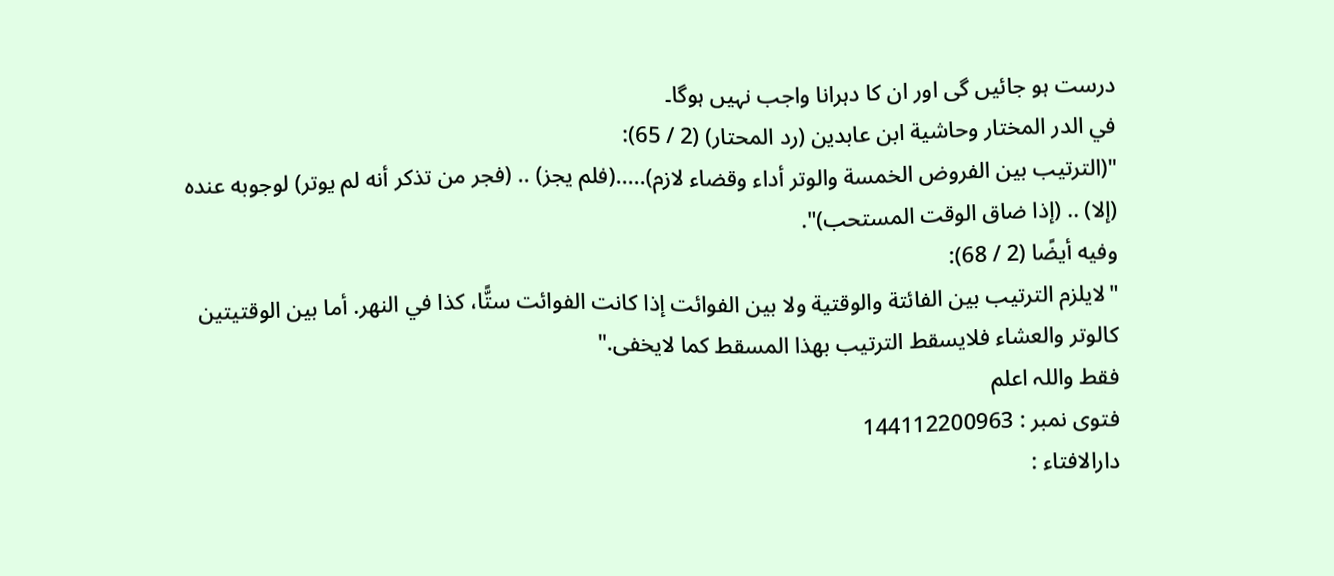درست ہو جائیں گی اور ان کا دہرانا واجب نہیں ہوگا۔
في الدر المختار وحاشية ابن عابدين (رد المحتار) (2 / 65):
"(الترتيب بين الفروض الخمسة والوتر أداء وقضاء لازم).....(فلم يجز) .. (فجر من تذكر أنه لم يوتر) لوجوبه عنده (إلا) .. (إذا ضاق الوقت المستحب)".
وفيه أيضًا (2 / 68):
"لايلزم الترتيب بين الفائتة والوقتية ولا بين الفوائت إذا كانت الفوائت ستًّا، كذا في النهر. أما بين الوقتيتين كالوتر والعشاء فلايسقط الترتيب بهذا المسقط كما لايخفى."
فقط واللہ اعلم
فتوی نمبر : 144112200963
دارالافتاء :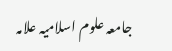جامعہ علوم اسلامیہ علامہ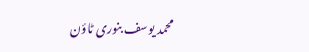محمد یوسف بنوری ٹاؤن